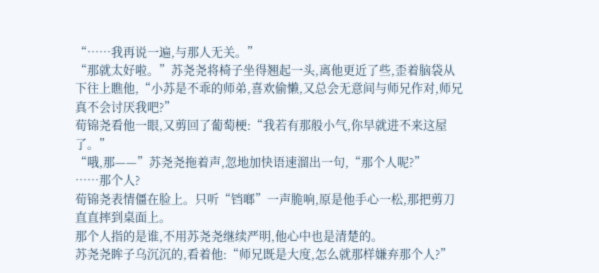“……我再说一遍,与那人无关。”
“那就太好啦。”苏尧尧将椅子坐得翘起一头,离他更近了些,歪着脑袋从下往上瞧他,“小苏是不乖的师弟,喜欢偷懒,又总会无意间与师兄作对,师兄真不会讨厌我吧?”
荀锦尧看他一眼,又剪回了葡萄梗:“我若有那般小气,你早就进不来这屋了。”
“哦,那——”苏尧尧拖着声,忽地加快语速溜出一句,“那个人呢?”
……那个人?
荀锦尧表情僵在脸上。只听“铛啷”一声脆响,原是他手心一松,那把剪刀直直摔到桌面上。
那个人指的是谁,不用苏尧尧继续严明,他心中也是清楚的。
苏尧尧眸子乌沉沉的,看着他:“师兄既是大度,怎么就那样嫌弃那个人?”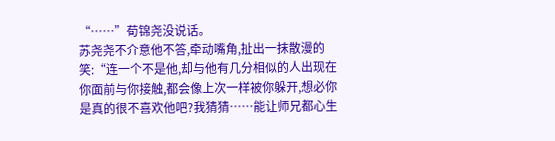“……”荀锦尧没说话。
苏尧尧不介意他不答,牵动嘴角,扯出一抹散漫的笑:“连一个不是他,却与他有几分相似的人出现在你面前与你接触,都会像上次一样被你躲开,想必你是真的很不喜欢他吧?我猜猜……能让师兄都心生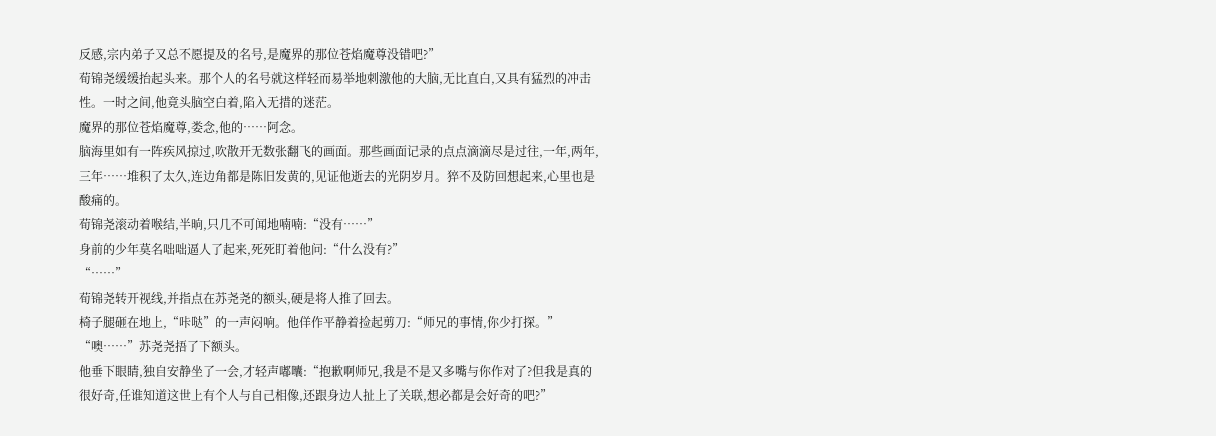反感,宗内弟子又总不愿提及的名号,是魔界的那位苍焰魔尊没错吧?”
荀锦尧缓缓抬起头来。那个人的名号就这样轻而易举地刺激他的大脑,无比直白,又具有猛烈的冲击性。一时之间,他竟头脑空白着,陷入无措的迷茫。
魔界的那位苍焰魔尊,娄念,他的……阿念。
脑海里如有一阵疾风掠过,吹散开无数张翻飞的画面。那些画面记录的点点滴滴尽是过往,一年,两年,三年……堆积了太久,连边角都是陈旧发黄的,见证他逝去的光阴岁月。猝不及防回想起来,心里也是酸痛的。
荀锦尧滚动着喉结,半晌,只几不可闻地喃喃:“没有……”
身前的少年莫名咄咄逼人了起来,死死盯着他问:“什么没有?”
“……”
荀锦尧转开视线,并指点在苏尧尧的额头,硬是将人推了回去。
椅子腿砸在地上,“咔哒”的一声闷响。他佯作平静着捡起剪刀:“师兄的事情,你少打探。”
“噢……”苏尧尧捂了下额头。
他垂下眼睛,独自安静坐了一会,才轻声嘟囔:“抱歉啊师兄,我是不是又多嘴与你作对了?但我是真的很好奇,任谁知道这世上有个人与自己相像,还跟身边人扯上了关联,想必都是会好奇的吧?”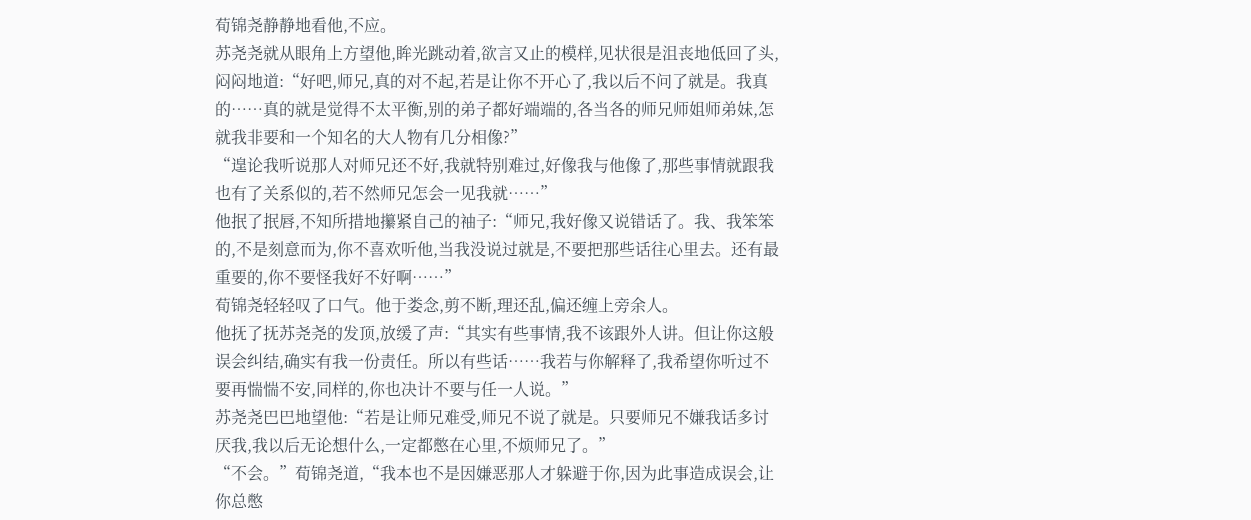荀锦尧静静地看他,不应。
苏尧尧就从眼角上方望他,眸光跳动着,欲言又止的模样,见状很是沮丧地低回了头,闷闷地道:“好吧,师兄,真的对不起,若是让你不开心了,我以后不问了就是。我真的……真的就是觉得不太平衡,别的弟子都好端端的,各当各的师兄师姐师弟妹,怎就我非要和一个知名的大人物有几分相像?”
“遑论我听说那人对师兄还不好,我就特别难过,好像我与他像了,那些事情就跟我也有了关系似的,若不然师兄怎会一见我就……”
他抿了抿唇,不知所措地攥紧自己的袖子:“师兄,我好像又说错话了。我、我笨笨的,不是刻意而为,你不喜欢听他,当我没说过就是,不要把那些话往心里去。还有最重要的,你不要怪我好不好啊……”
荀锦尧轻轻叹了口气。他于娄念,剪不断,理还乱,偏还缠上旁余人。
他抚了抚苏尧尧的发顶,放缓了声:“其实有些事情,我不该跟外人讲。但让你这般误会纠结,确实有我一份责任。所以有些话……我若与你解释了,我希望你听过不要再惴惴不安,同样的,你也决计不要与任一人说。”
苏尧尧巴巴地望他:“若是让师兄难受,师兄不说了就是。只要师兄不嫌我话多讨厌我,我以后无论想什么,一定都憋在心里,不烦师兄了。”
“不会。”荀锦尧道,“我本也不是因嫌恶那人才躲避于你,因为此事造成误会,让你总憋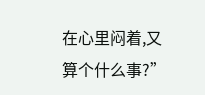在心里闷着,又算个什么事?”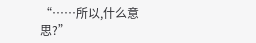“……所以,什么意思?”